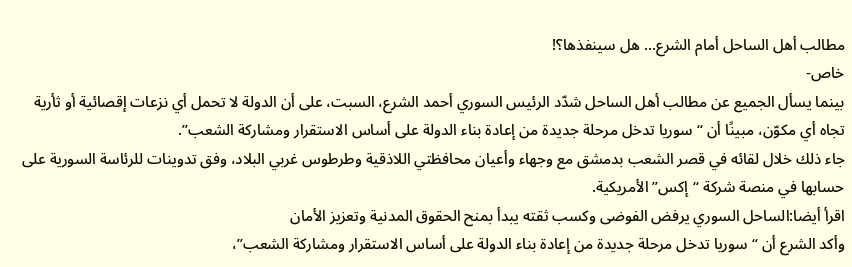مطالب أهل الساحل أمام الشرع… هل سينفذها؟!
خاص-
بينما يسأل الجميع عن مطالب أهل الساحل شدّد الرئيس السوري أحمد الشرع، السبت، على أن الدولة لا تحمل أي نزعات إقصائية أو ثأرية تجاه أي مكوّن، مبينًا أن “سوريا تدخل مرحلة جديدة من إعادة بناء الدولة على أساس الاستقرار ومشاركة الشعب”.
جاء ذلك خلال لقائه في قصر الشعب بدمشق مع وجهاء وأعيان محافظتي اللاذقية وطرطوس غربي البلاد، وفق تدوينات للرئاسة السورية على حسابها في منصة شركة “إكس” الأمريكية.
اقرأ أيضا:الساحل السوري يرفض الفوضى وكسب ثقته يبدأ بمنح الحقوق المدنية وتعزيز الأمان
وأكد الشرع أن “سوريا تدخل مرحلة جديدة من إعادة بناء الدولة على أساس الاستقرار ومشاركة الشعب”،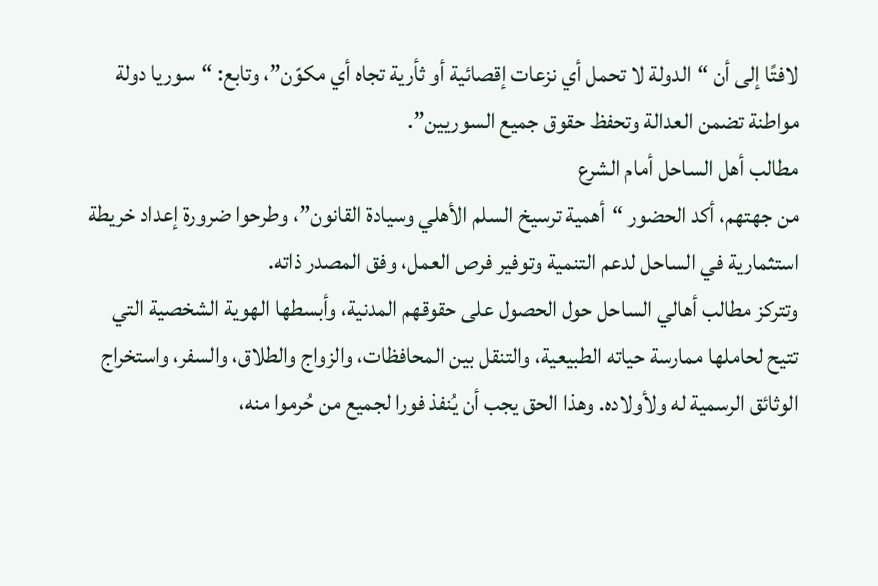لافتًا إلى أن “الدولة لا تحمل أي نزعات إقصائية أو ثأرية تجاه أي مكوّن”، وتابع: “سوريا دولة مواطنة تضمن العدالة وتحفظ حقوق جميع السوريين”.
مطالب أهل الساحل أمام الشرع
من جهتهم، أكد الحضور “أهمية ترسيخ السلم الأهلي وسيادة القانون”، وطرحوا ضرورة إعداد خريطة استثمارية في الساحل لدعم التنمية وتوفير فرص العمل، وفق المصدر ذاته.
وتتركز مطالب أهالي الساحل حول الحصول على حقوقهم المدنية، وأبسطها الهوية الشخصية التي تتيح لحاملها ممارسة حياته الطبيعية، والتنقل بين المحافظات، والزواج والطلاق، والسفر، واستخراج الوثائق الرسمية له ولأولاده. وهذا الحق يجب أن يُنفذ فورا لجميع من حُرموا منه،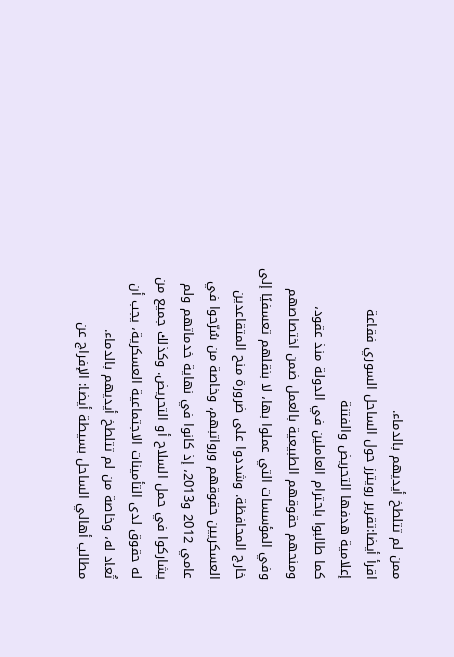ممن لم تتلطخ أيديهم بالدماء.
اقرأ أيضا:تقرير رويترز حول الساحل السوري فقاعة إعلامية هدفها التحريض والفتنة
كما طالبوا باحترام العاملين في الدولة منذ عقود، ومنحهم حقوقهم الطبيعية بالعمل ضمن اختصاصهم وفي المؤسسات التي عملوا بها، لا بنقلهم تعسفيًا إلى خارج المحافظة. وشددوا على ضرورة منح المتقاعدين العسكريين حقوقهم ورواتبهم، وخاصة من سُرّحوا في عامي 2012 و2013، إذ كانوا في نهاية خدماتهم ولم يشاركوا في حمل السلاح أو التحريض. وكذلك جميع من له حقوق لدى التأمينات الاجتماعية العسكرية، يجب أن تُعاد له، وخاصة من لم تتلطخ أيديهم بالدماء.
مطالب أهالي الساحل بسيطة أيضا: الإفراج عن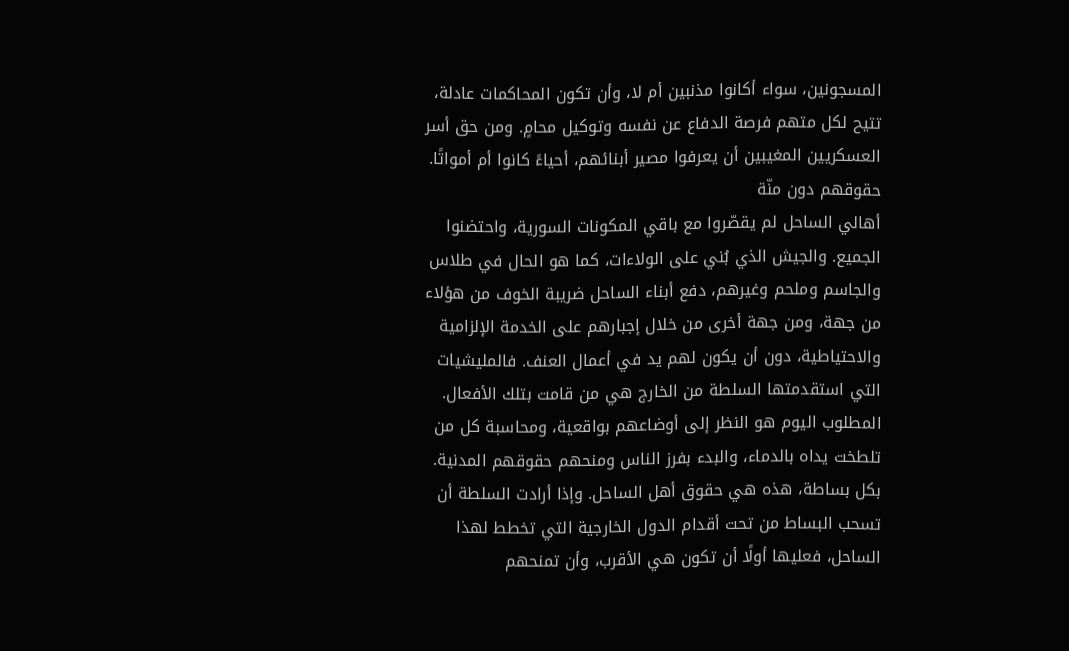المسجونين، سواء أكانوا مذنبين أم لا، وأن تكون المحاكمات عادلة، تتيح لكل متهم فرصة الدفاع عن نفسه وتوكيل محامٍ. ومن حق أسر العسكريين المغيبين أن يعرفوا مصير أبنائهم، أحياءً كانوا أم أمواتًا.
حقوقهم دون منّة
أهالي الساحل لم يقصّروا مع باقي المكونات السورية، واحتضنوا الجميع. والجيش الذي بُني على الولاءات، كما هو الحال في طلاس والجاسم وملحم وغيرهم، دفع أبناء الساحل ضريبة الخوف من هؤلاء من جهة، ومن جهة أخرى من خلال إجبارهم على الخدمة الإلزامية والاحتياطية، دون أن يكون لهم يد في أعمال العنف. فالمليشيات التي استقدمتها السلطة من الخارج هي من قامت بتلك الأفعال.
المطلوب اليوم هو النظر إلى أوضاعهم بواقعية، ومحاسبة كل من تلطخت يداه بالدماء، والبدء بفرز الناس ومنحهم حقوقهم المدنية.
بكل بساطة، هذه هي حقوق أهل الساحل. وإذا أرادت السلطة أن تسحب البساط من تحت أقدام الدول الخارجية التي تخطط لهذا الساحل، فعليها أولًا أن تكون هي الأقرب، وأن تمنحهم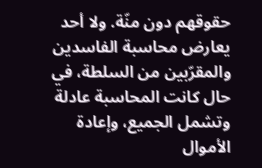حقوقهم دون منّة. ولا أحد يعارض محاسبة الفاسدين والمقرّبين من السلطة، في حال كانت المحاسبة عادلة وتشمل الجميع، وإعادة الأموال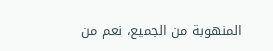المنهوبة من الجميع، نعم من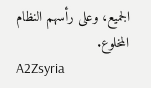الجميع، وعلى رأسهم النظام المخلوع.
A2Zsyria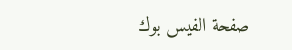صفحة الفيس بوك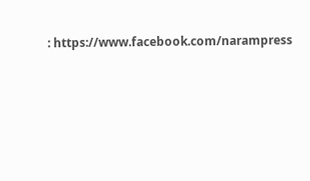: https://www.facebook.com/narampress